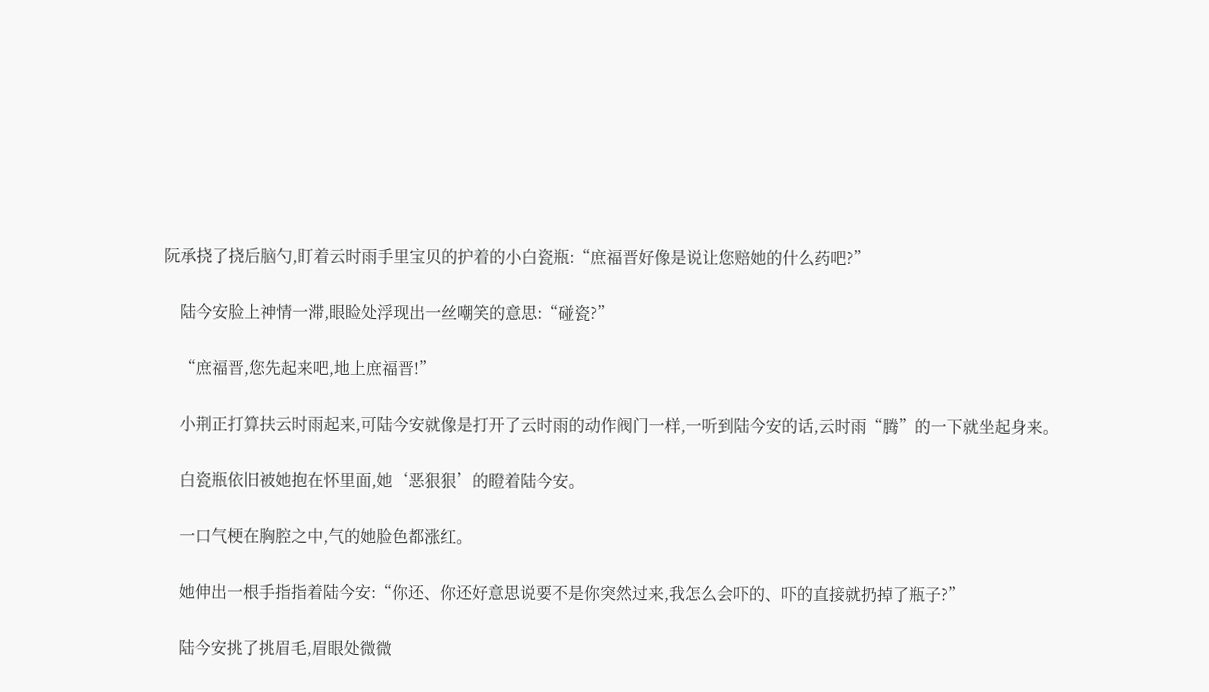阮承挠了挠后脑勺,盯着云时雨手里宝贝的护着的小白瓷瓶:“庶福晋好像是说让您赔她的什么药吧?”

    陆今安脸上神情一滞,眼睑处浮现出一丝嘲笑的意思:“碰瓷?”

    “庶福晋,您先起来吧,地上庶福晋!”

    小荆正打算扶云时雨起来,可陆今安就像是打开了云时雨的动作阀门一样,一听到陆今安的话,云时雨“腾”的一下就坐起身来。

    白瓷瓶依旧被她抱在怀里面,她‘恶狠狠’的瞪着陆今安。

    一口气梗在胸腔之中,气的她脸色都涨红。

    她伸出一根手指指着陆今安:“你还、你还好意思说要不是你突然过来,我怎么会吓的、吓的直接就扔掉了瓶子?”

    陆今安挑了挑眉毛,眉眼处微微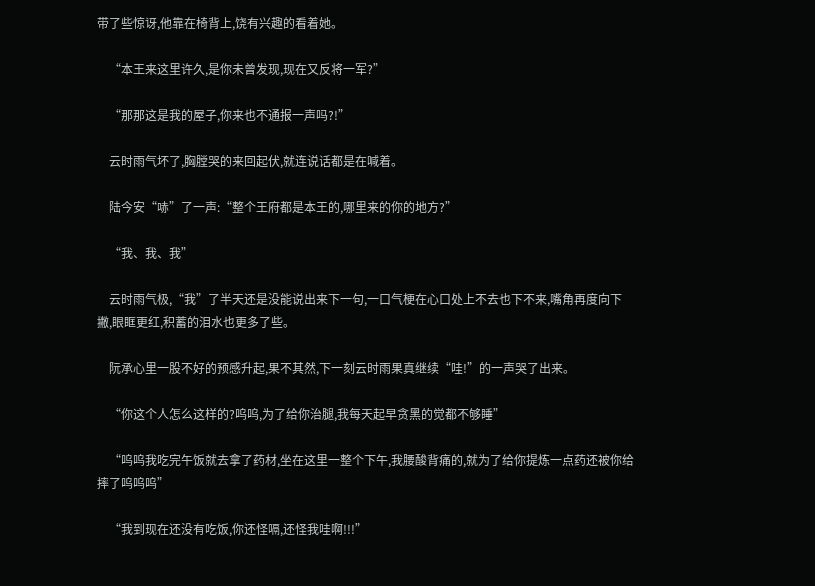带了些惊讶,他靠在椅背上,饶有兴趣的看着她。

    “本王来这里许久,是你未曾发现,现在又反将一军?”

    “那那这是我的屋子,你来也不通报一声吗?!”

    云时雨气坏了,胸膛哭的来回起伏,就连说话都是在喊着。

    陆今安“哧”了一声:“整个王府都是本王的,哪里来的你的地方?”

    “我、我、我”

    云时雨气极,“我”了半天还是没能说出来下一句,一口气梗在心口处上不去也下不来,嘴角再度向下撇,眼眶更红,积蓄的泪水也更多了些。

    阮承心里一股不好的预感升起,果不其然,下一刻云时雨果真继续“哇!”的一声哭了出来。

    “你这个人怎么这样的?呜呜,为了给你治腿,我每天起早贪黑的觉都不够睡”

    “呜呜我吃完午饭就去拿了药材,坐在这里一整个下午,我腰酸背痛的,就为了给你提炼一点药还被你给摔了呜呜呜”

    “我到现在还没有吃饭,你还怪嗝,还怪我哇啊!!!”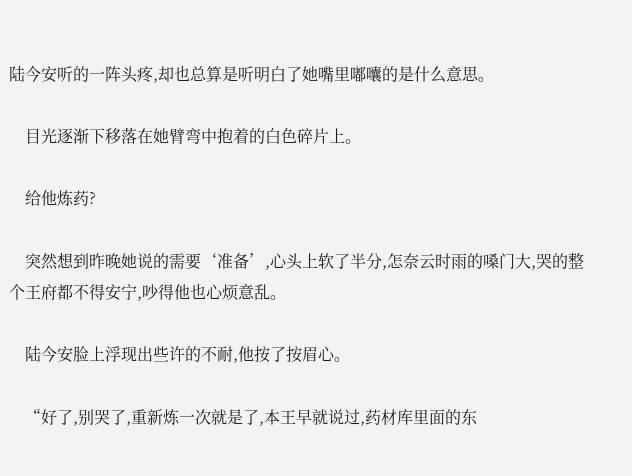陆今安听的一阵头疼,却也总算是听明白了她嘴里嘟囔的是什么意思。

    目光逐渐下移落在她臂弯中抱着的白色碎片上。

    给他炼药?

    突然想到昨晚她说的需要‘准备’,心头上软了半分,怎奈云时雨的嗓门大,哭的整个王府都不得安宁,吵得他也心烦意乱。

    陆今安脸上浮现出些许的不耐,他按了按眉心。

    “好了,别哭了,重新炼一次就是了,本王早就说过,药材库里面的东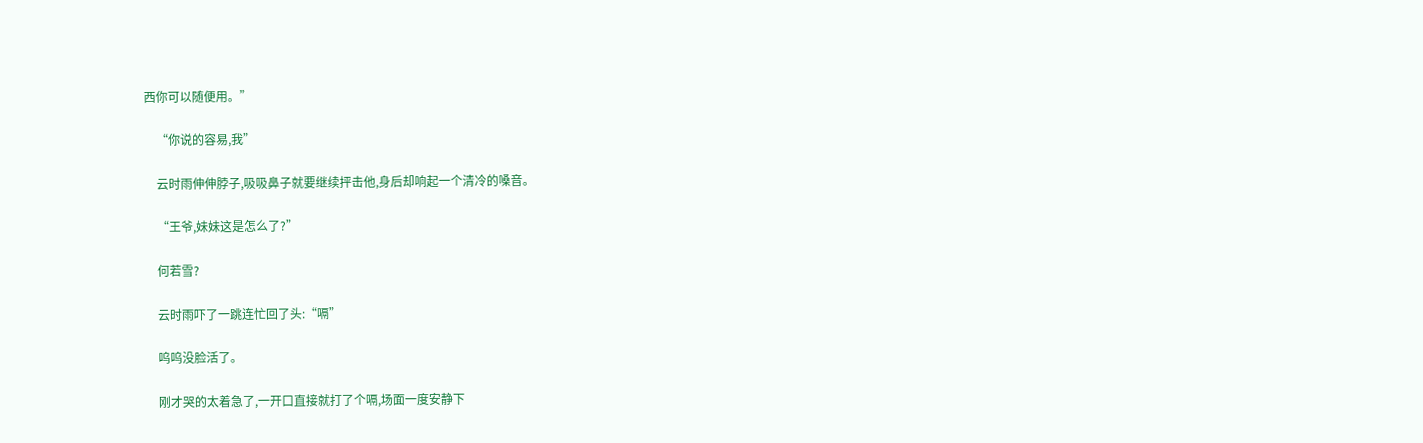西你可以随便用。”

    “你说的容易,我”

    云时雨伸伸脖子,吸吸鼻子就要继续抨击他,身后却响起一个清冷的嗓音。

    “王爷,妹妹这是怎么了?”

    何若雪?

    云时雨吓了一跳连忙回了头:“嗝”

    呜呜没脸活了。

    刚才哭的太着急了,一开口直接就打了个嗝,场面一度安静下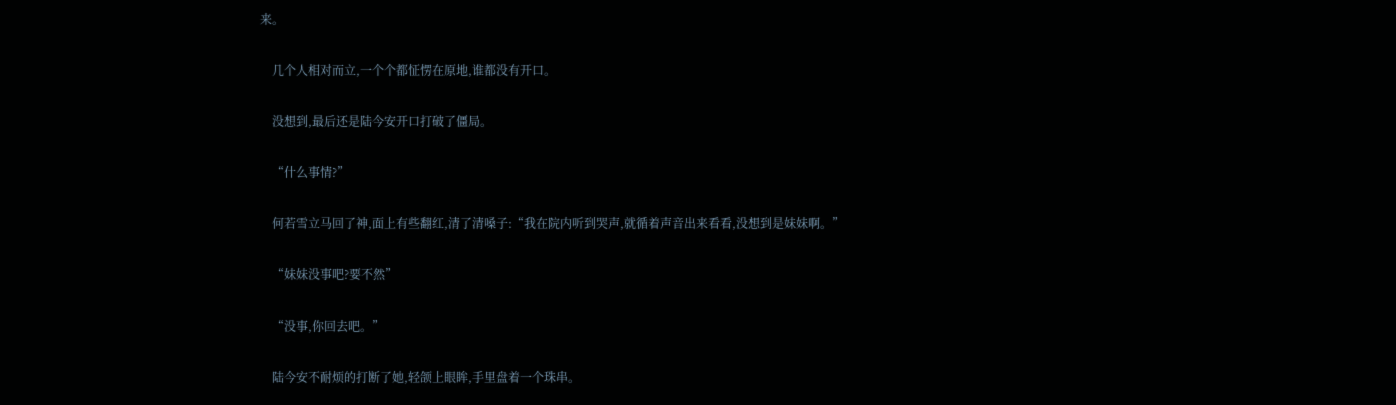来。

    几个人相对而立,一个个都怔愣在原地,谁都没有开口。

    没想到,最后还是陆今安开口打破了僵局。

    “什么事情?”

    何若雪立马回了神,面上有些翻红,清了清嗓子:“我在院内听到哭声,就循着声音出来看看,没想到是妹妹啊。”

    “妹妹没事吧?要不然”

    “没事,你回去吧。”

    陆今安不耐烦的打断了她,轻颌上眼眸,手里盘着一个珠串。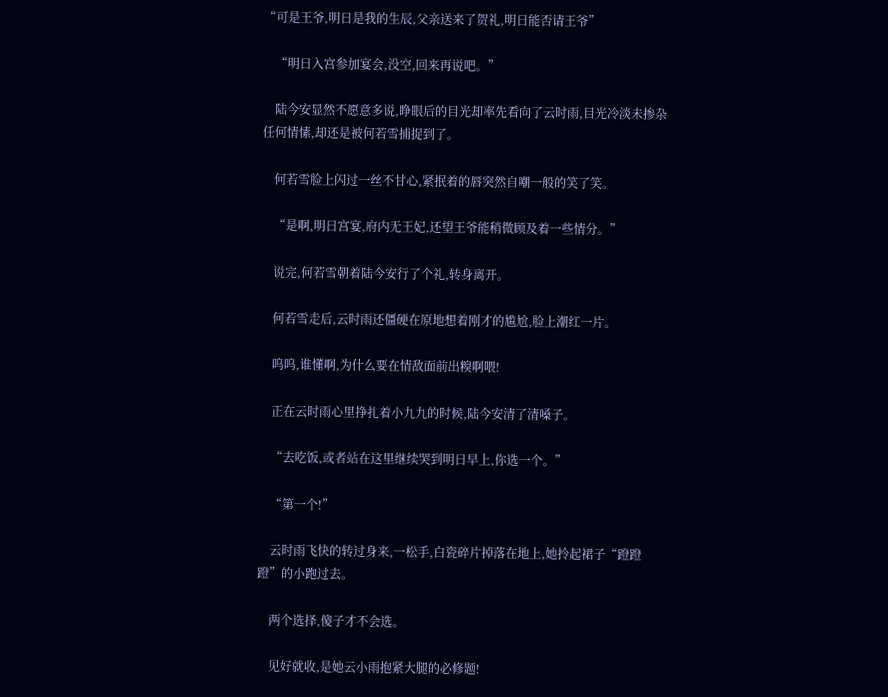“可是王爷,明日是我的生辰,父亲送来了贺礼,明日能否请王爷”

    “明日入宫参加宴会,没空,回来再说吧。”

    陆今安显然不愿意多说,睁眼后的目光却率先看向了云时雨,目光冷淡未掺杂任何情愫,却还是被何若雪捕捉到了。

    何若雪脸上闪过一丝不甘心,紧抿着的唇突然自嘲一般的笑了笑。

    “是啊,明日宫宴,府内无王妃,还望王爷能稍微顾及着一些情分。”

    说完,何若雪朝着陆今安行了个礼,转身离开。

    何若雪走后,云时雨还僵硬在原地想着刚才的尴尬,脸上潮红一片。

    呜呜,谁懂啊,为什么要在情敌面前出糗啊喂!

    正在云时雨心里挣扎着小九九的时候,陆今安清了清嗓子。

    “去吃饭,或者站在这里继续哭到明日早上,你选一个。”

    “第一个!”

    云时雨飞快的转过身来,一松手,白瓷碎片掉落在地上,她拎起裙子“蹬蹬蹬”的小跑过去。

    两个选择,傻子才不会选。

    见好就收,是她云小雨抱紧大腿的必修题!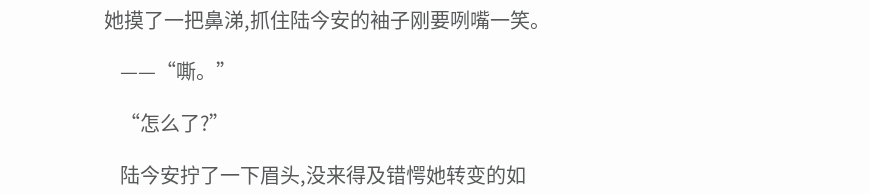她摸了一把鼻涕,抓住陆今安的袖子刚要咧嘴一笑。

    ——“嘶。”

    “怎么了?”

    陆今安拧了一下眉头,没来得及错愕她转变的如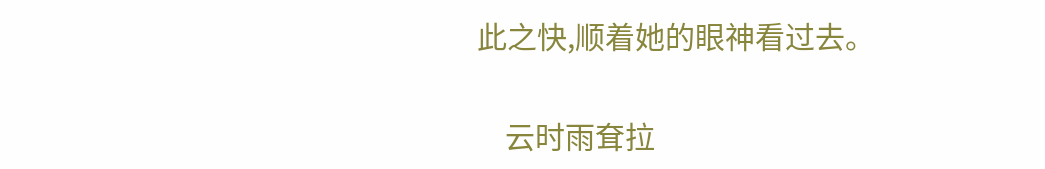此之快,顺着她的眼神看过去。

    云时雨耷拉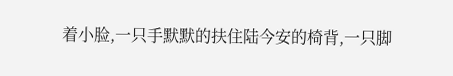着小脸,一只手默默的扶住陆今安的椅背,一只脚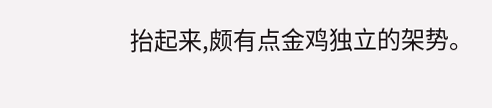抬起来,颇有点金鸡独立的架势。